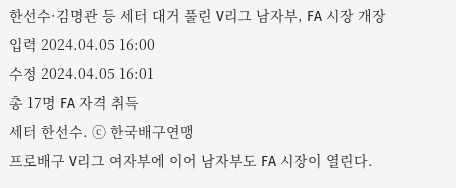한선수·김명관 등 세터 대거 풀린 V리그 남자부, FA 시장 개장
입력 2024.04.05 16:00
수정 2024.04.05 16:01
총 17명 FA 자격 취득
세터 한선수. ⓒ 한국배구연맹
프로배구 V리그 여자부에 이어 남자부도 FA 시장이 열린다.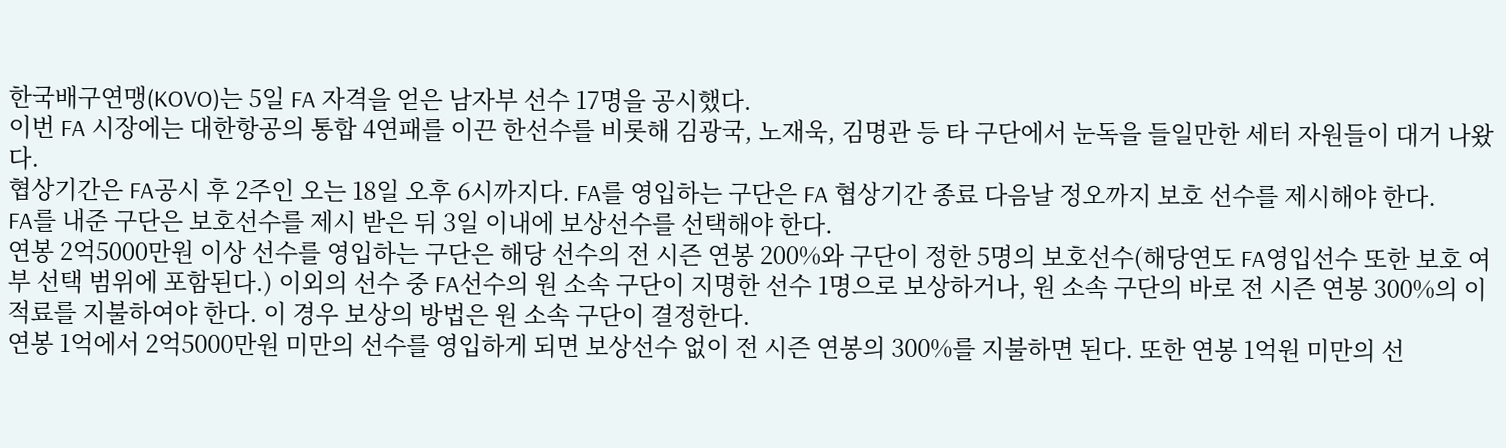한국배구연맹(KOVO)는 5일 FA 자격을 얻은 남자부 선수 17명을 공시했다.
이번 FA 시장에는 대한항공의 통합 4연패를 이끈 한선수를 비롯해 김광국, 노재욱, 김명관 등 타 구단에서 눈독을 들일만한 세터 자원들이 대거 나왔다.
협상기간은 FA공시 후 2주인 오는 18일 오후 6시까지다. FA를 영입하는 구단은 FA 협상기간 종료 다음날 정오까지 보호 선수를 제시해야 한다.
FA를 내준 구단은 보호선수를 제시 받은 뒤 3일 이내에 보상선수를 선택해야 한다.
연봉 2억5000만원 이상 선수를 영입하는 구단은 해당 선수의 전 시즌 연봉 200%와 구단이 정한 5명의 보호선수(해당연도 FA영입선수 또한 보호 여부 선택 범위에 포함된다.) 이외의 선수 중 FA선수의 원 소속 구단이 지명한 선수 1명으로 보상하거나, 원 소속 구단의 바로 전 시즌 연봉 300%의 이적료를 지불하여야 한다. 이 경우 보상의 방법은 원 소속 구단이 결정한다.
연봉 1억에서 2억5000만원 미만의 선수를 영입하게 되면 보상선수 없이 전 시즌 연봉의 300%를 지불하면 된다. 또한 연봉 1억원 미만의 선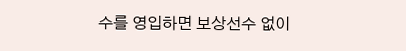수를 영입하면 보상선수 없이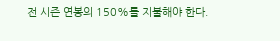전 시즌 연봉의 150%를 지불해야 한다.